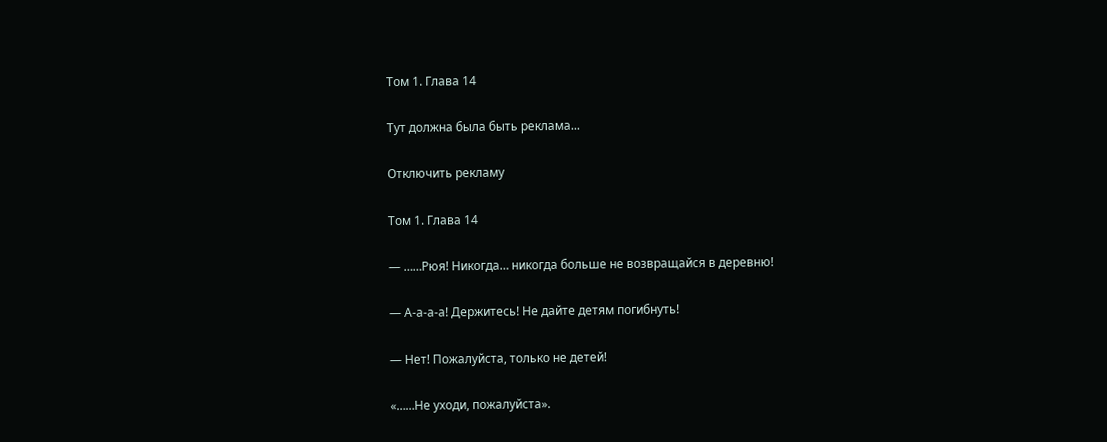Том 1. Глава 14

Тут должна была быть реклама...

Отключить рекламу

Том 1. Глава 14

— ……Рюя! Никогда… никогда больше не возвращайся в деревню!

— А-а-а-а! Держитесь! Не дайте детям погибнуть!

— Нет! Пожалуйста, только не детей!

«……Не уходи, пожалуйста».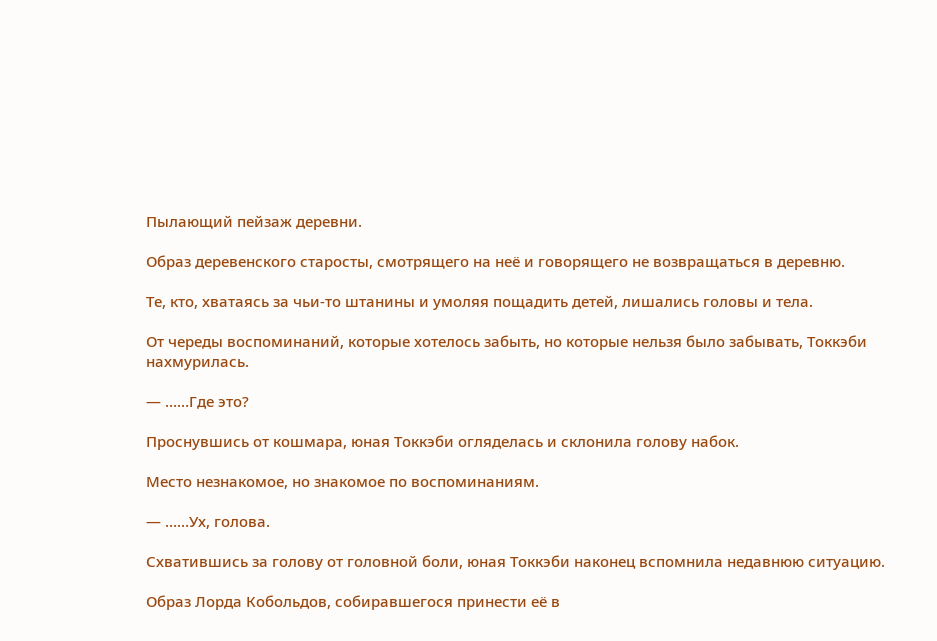Пылающий пейзаж деревни.

Образ деревенского старосты, смотрящего на неё и говорящего не возвращаться в деревню.

Те, кто, хватаясь за чьи-то штанины и умоляя пощадить детей, лишались головы и тела.

От череды воспоминаний, которые хотелось забыть, но которые нельзя было забывать, Токкэби нахмурилась.

— ……Где это?

Проснувшись от кошмара, юная Токкэби огляделась и склонила голову набок.

Место незнакомое, но знакомое по воспоминаниям.

— ……Ух, голова.

Схватившись за голову от головной боли, юная Токкэби наконец вспомнила недавнюю ситуацию.

Образ Лорда Кобольдов, собиравшегося принести её в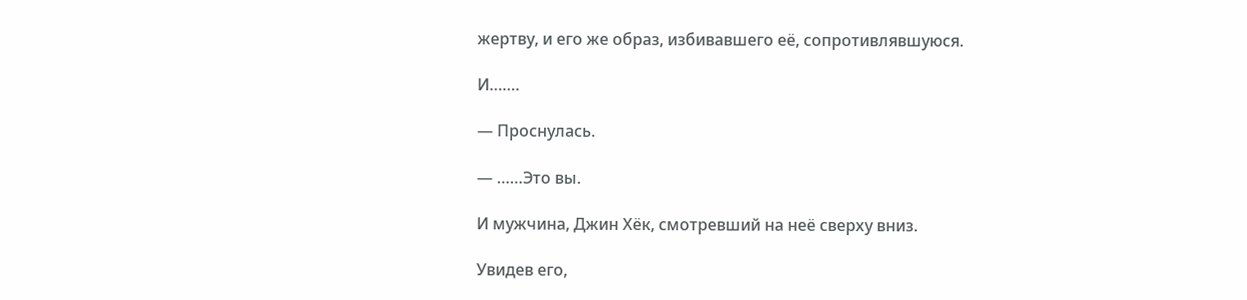жертву, и его же образ, избивавшего её, сопротивлявшуюся.

И…….

— Проснулась.

— ……Это вы.

И мужчина, Джин Хёк, смотревший на неё сверху вниз.

Увидев его,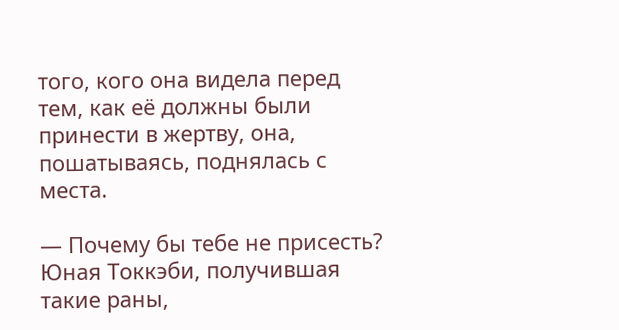того, кого она видела перед тем, как её должны были принести в жертву, она, пошатываясь, поднялась с места.

— Почему бы тебе не присесть? Юная Токкэби, получившая такие раны,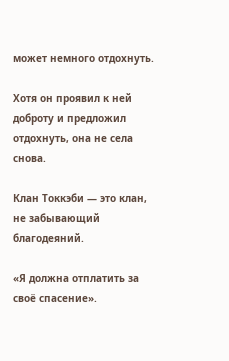может немного отдохнуть.

Хотя он проявил к ней доброту и предложил отдохнуть, она не села снова.

Клан Токкэби — это клан, не забывающий благодеяний.

«Я должна отплатить за своё спасение».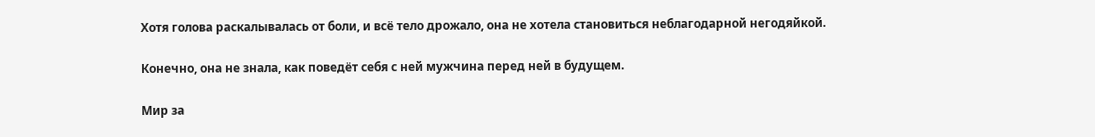Хотя голова раскалывалась от боли, и всё тело дрожало, она не хотела становиться неблагодарной негодяйкой.

Конечно, она не знала, как поведёт себя с ней мужчина перед ней в будущем.

Мир за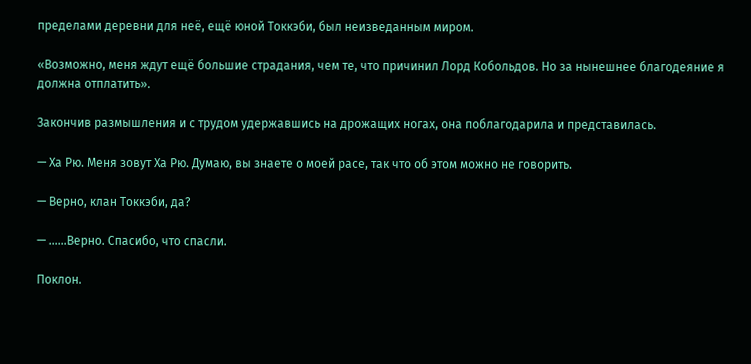пределами деревни для неё, ещё юной Токкэби, был неизведанным миром.

«Возможно, меня ждут ещё большие страдания, чем те, что причинил Лорд Кобольдов. Но за нынешнее благодеяние я должна отплатить».

Закончив размышления и с трудом удержавшись на дрожащих ногах, она поблагодарила и представилась.

— Ха Рю. Меня зовут Ха Рю. Думаю, вы знаете о моей расе, так что об этом можно не говорить.

— Верно, клан Токкэби, да?

— ……Верно. Спасибо, что спасли.

Поклон.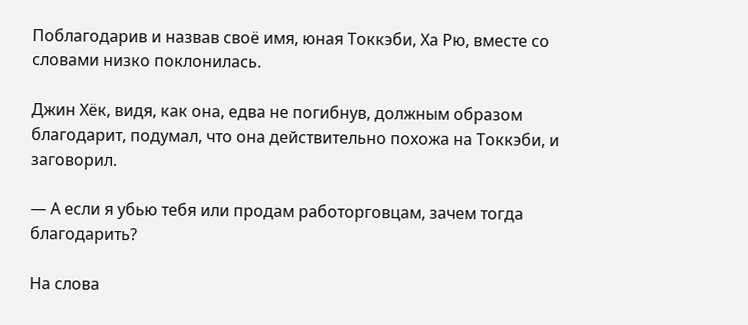Поблагодарив и назвав своё имя, юная Токкэби, Ха Рю, вместе со словами низко поклонилась.

Джин Хёк, видя, как она, едва не погибнув, должным образом благодарит, подумал, что она действительно похожа на Токкэби, и заговорил.

— А если я убью тебя или продам работорговцам, зачем тогда благодарить?

На слова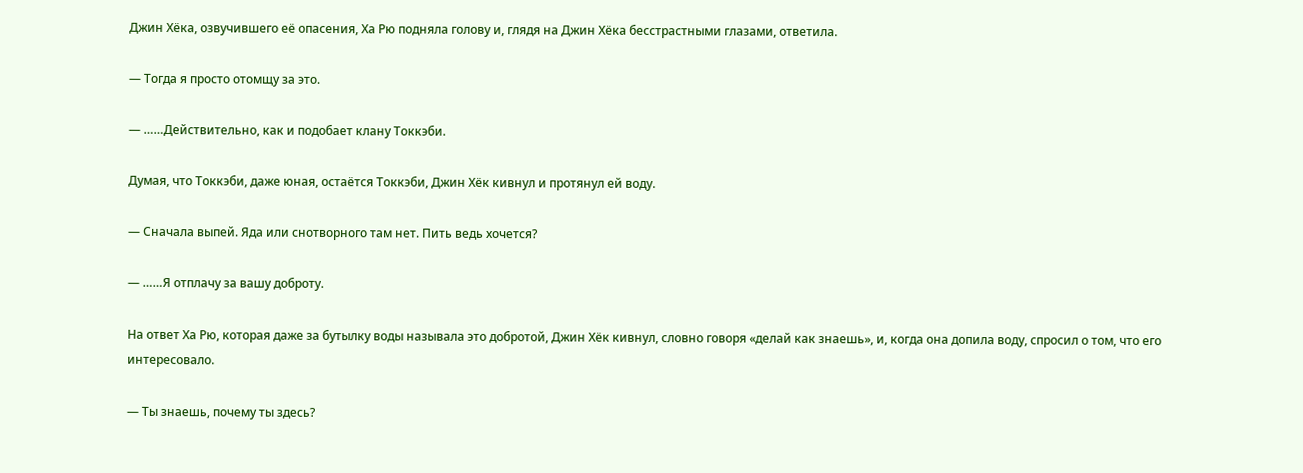Джин Хёка, озвучившего её опасения, Ха Рю подняла голову и, глядя на Джин Хёка бесстрастными глазами, ответила.

— Тогда я просто отомщу за это.

— ……Действительно, как и подобает клану Токкэби.

Думая, что Токкэби, даже юная, остаётся Токкэби, Джин Хёк кивнул и протянул ей воду.

— Сначала выпей. Яда или снотворного там нет. Пить ведь хочется?

— ……Я отплачу за вашу доброту.

На ответ Ха Рю, которая даже за бутылку воды называла это добротой, Джин Хёк кивнул, словно говоря «делай как знаешь», и, когда она допила воду, спросил о том, что его интересовало.

— Ты знаешь, почему ты здесь?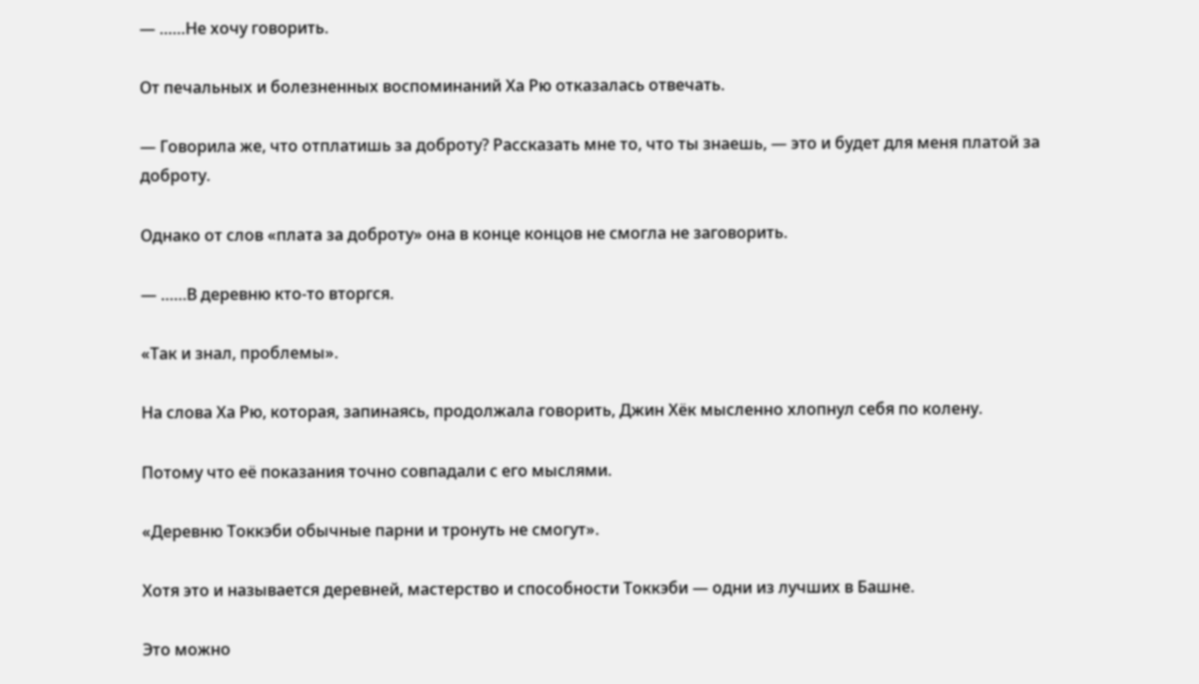— ……Не хочу говорить.

От печальных и болезненных воспоминаний Ха Рю отказалась отвечать.

— Говорила же, что отплатишь за доброту? Рассказать мне то, что ты знаешь, — это и будет для меня платой за доброту.

Однако от слов «плата за доброту» она в конце концов не смогла не заговорить.

— ……В деревню кто-то вторгся.

«Так и знал, проблемы».

На слова Ха Рю, которая, запинаясь, продолжала говорить, Джин Хёк мысленно хлопнул себя по колену.

Потому что её показания точно совпадали с его мыслями.

«Деревню Токкэби обычные парни и тронуть не смогут».

Хотя это и называется деревней, мастерство и способности Токкэби — одни из лучших в Башне.

Это можно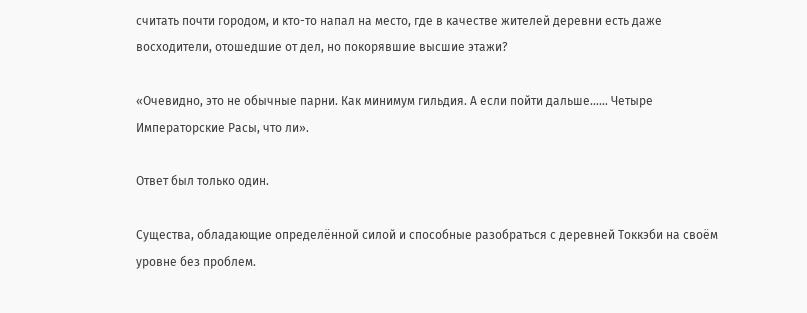считать почти городом, и кто-то напал на место, где в качестве жителей деревни есть даже восходители, отошедшие от дел, но покорявшие высшие этажи?

«Очевидно, это не обычные парни. Как минимум гильдия. А если пойти дальше…… Четыре Императорские Расы, что ли».

Ответ был только один.

Существа, обладающие определённой силой и способные разобраться с деревней Токкэби на своём уровне без проблем.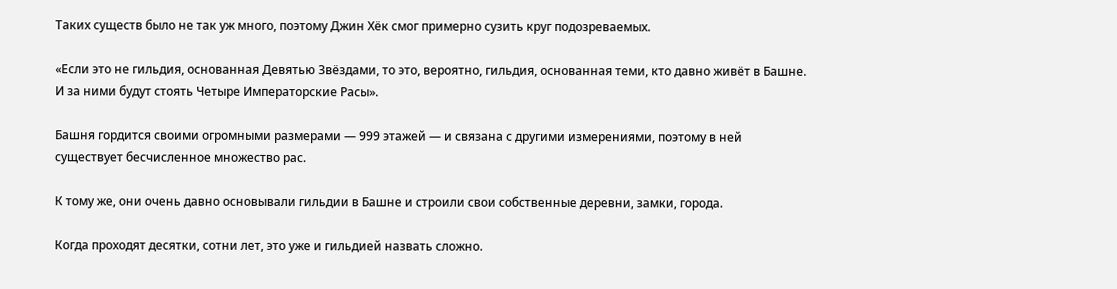Таких существ было не так уж много, поэтому Джин Хёк смог примерно сузить круг подозреваемых.

«Если это не гильдия, основанная Девятью Звёздами, то это, вероятно, гильдия, основанная теми, кто давно живёт в Башне. И за ними будут стоять Четыре Императорские Расы».

Башня гордится своими огромными размерами — 999 этажей — и связана с другими измерениями, поэтому в ней существует бесчисленное множество рас.

К тому же, они очень давно основывали гильдии в Башне и строили свои собственные деревни, замки, города.

Когда проходят десятки, сотни лет, это уже и гильдией назвать сложно.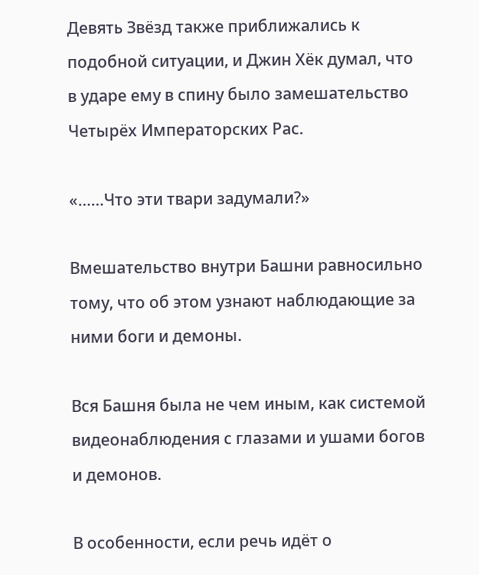Девять Звёзд также приближались к подобной ситуации, и Джин Хёк думал, что в ударе ему в спину было замешательство Четырёх Императорских Рас.

«……Что эти твари задумали?»

Вмешательство внутри Башни равносильно тому, что об этом узнают наблюдающие за ними боги и демоны.

Вся Башня была не чем иным, как системой видеонаблюдения с глазами и ушами богов и демонов.

В особенности, если речь идёт о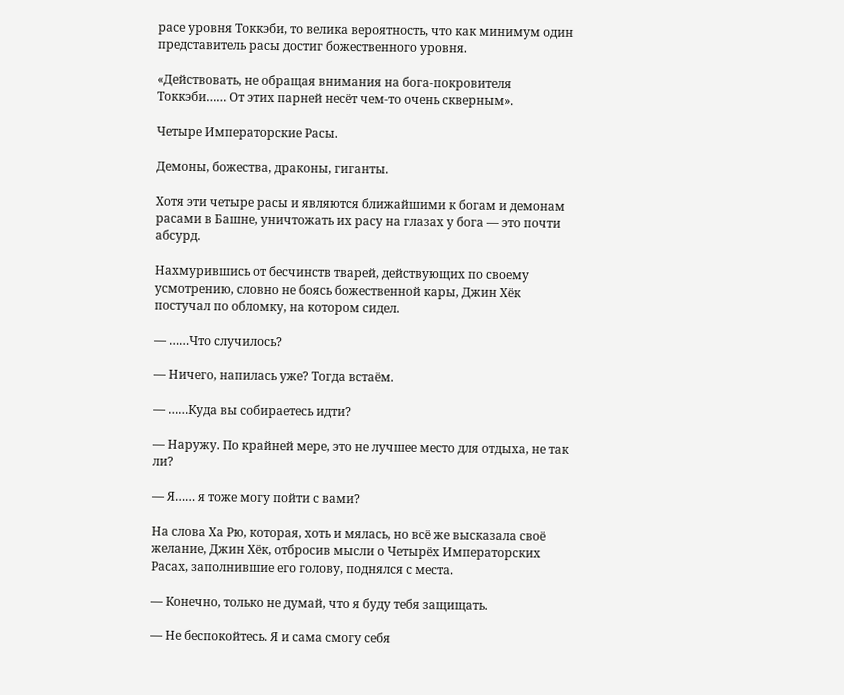расе уровня Токкэби, то велика вероятность, что как минимум один представитель расы достиг божественного уровня.

«Действовать, не обращая внимания на бога-покровителя Токкэби…… От этих парней несёт чем-то очень скверным».

Четыре Императорские Расы.

Демоны, божества, драконы, гиганты.

Хотя эти четыре расы и являются ближайшими к богам и демонам расами в Башне, уничтожать их расу на глазах у бога — это почти абсурд.

Нахмурившись от бесчинств тварей, действующих по своему усмотрению, словно не боясь божественной кары, Джин Хёк постучал по обломку, на котором сидел.

— ……Что случилось?

— Ничего, напилась уже? Тогда встаём.

— ……Куда вы собираетесь идти?

— Наружу. По крайней мере, это не лучшее место для отдыха, не так ли?

— Я…… я тоже могу пойти с вами?

На слова Ха Рю, которая, хоть и мялась, но всё же высказала своё желание, Джин Хёк, отбросив мысли о Четырёх Императорских Расах, заполнившие его голову, поднялся с места.

— Конечно, только не думай, что я буду тебя защищать.

— Не беспокойтесь. Я и сама смогу себя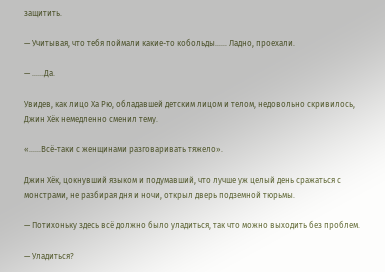защитить.

— Учитывая, что тебя поймали какие-то кобольды…… Ладно, проехали.

— ……Да.

Увидев, как лицо Ха Рю, обладавшей детским лицом и телом, недовольно скривилось, Джин Хёк немедленно сменил тему.

«……Всё-таки с женщинами разговаривать тяжело».

Джин Хёк, цокнувший языком и подумавший, что лучше уж целый день сражаться с монстрами, не разбирая дня и ночи, открыл дверь подземной тюрьмы.

— Потихоньку здесь всё должно было уладиться, так что можно выходить без проблем.

— Уладиться?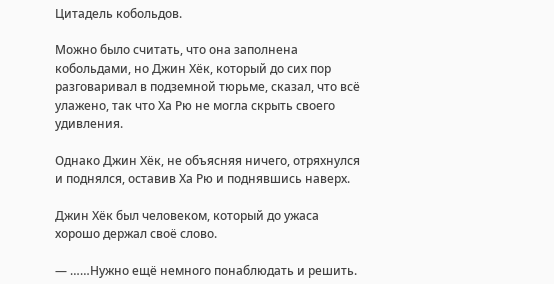Цитадель кобольдов.

Можно было считать, что она заполнена кобольдами, но Джин Хёк, который до сих пор разговаривал в подземной тюрьме, сказал, что всё улажено, так что Ха Рю не могла скрыть своего удивления.

Однако Джин Хёк, не объясняя ничего, отряхнулся и поднялся, оставив Ха Рю и поднявшись наверх.

Джин Хёк был человеком, который до ужаса хорошо держал своё слово.

— ……Нужно ещё немного понаблюдать и решить.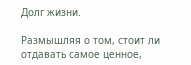Долг жизни.

Размышляя о том, стоит ли отдавать самое ценное,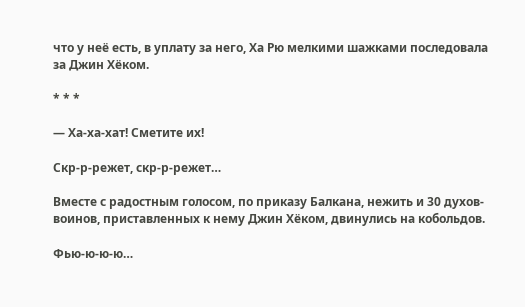что у неё есть, в уплату за него, Ха Рю мелкими шажками последовала за Джин Хёком.

* * *

— Ха-ха-хат! Сметите их!

Скр-р-режет, скр-р-режет…

Вместе с радостным голосом, по приказу Балкана, нежить и 30 духов-воинов, приставленных к нему Джин Хёком, двинулись на кобольдов.

Фью-ю-ю-ю…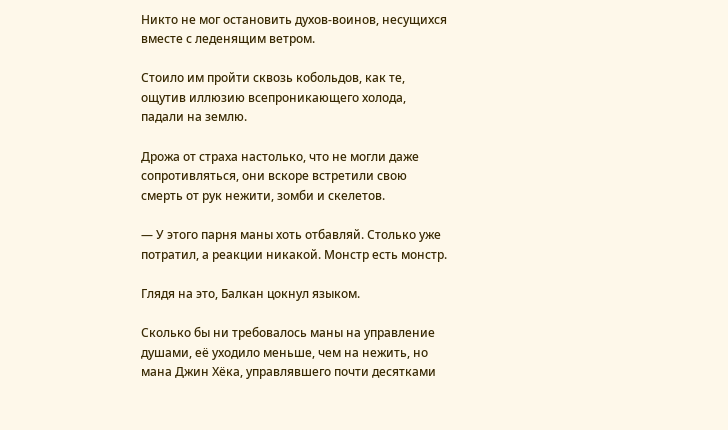Никто не мог остановить духов-воинов, несущихся вместе с леденящим ветром.

Стоило им пройти сквозь кобольдов, как те, ощутив иллюзию всепроникающего холода, падали на землю.

Дрожа от страха настолько, что не могли даже сопротивляться, они вскоре встретили свою смерть от рук нежити, зомби и скелетов.

— У этого парня маны хоть отбавляй. Столько уже потратил, а реакции никакой. Монстр есть монстр.

Глядя на это, Балкан цокнул языком.

Сколько бы ни требовалось маны на управление душами, её уходило меньше, чем на нежить, но мана Джин Хёка, управлявшего почти десятками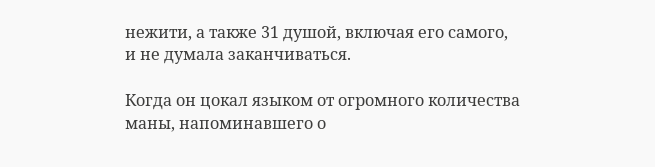нежити, а также 31 душой, включая его самого, и не думала заканчиваться.

Когда он цокал языком от огромного количества маны, напоминавшего о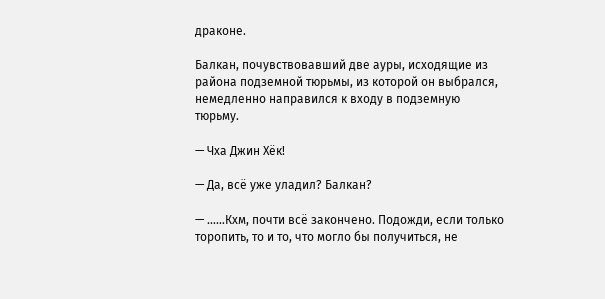драконе.

Балкан, почувствовавший две ауры, исходящие из района подземной тюрьмы, из которой он выбрался, немедленно направился к входу в подземную тюрьму.

— Чха Джин Хёк!

— Да, всё уже уладил? Балкан?

— ……Кхм, почти всё закончено. Подожди, если только торопить, то и то, что могло бы получиться, не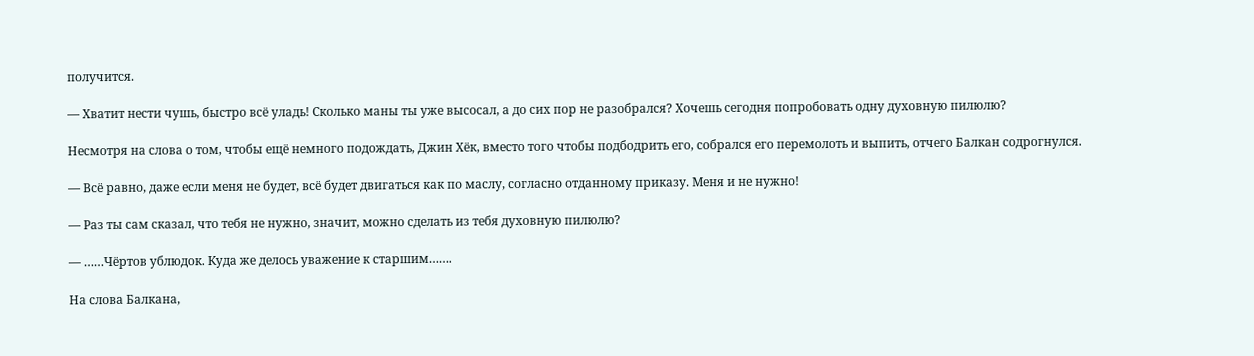получится.

— Хватит нести чушь, быстро всё уладь! Сколько маны ты уже высосал, а до сих пор не разобрался? Хочешь сегодня попробовать одну духовную пилюлю?

Несмотря на слова о том, чтобы ещё немного подождать, Джин Хёк, вместо того чтобы подбодрить его, собрался его перемолоть и выпить, отчего Балкан содрогнулся.

— Всё равно, даже если меня не будет, всё будет двигаться как по маслу, согласно отданному приказу. Меня и не нужно!

— Раз ты сам сказал, что тебя не нужно, значит, можно сделать из тебя духовную пилюлю?

— ……Чёртов ублюдок. Куда же делось уважение к старшим…….

На слова Балкана,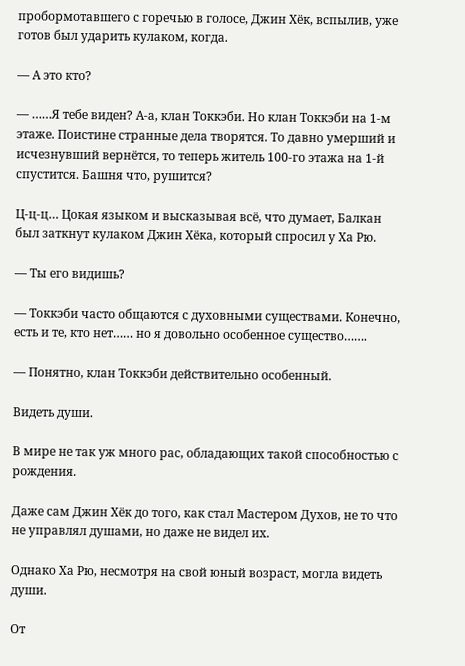пробормотавшего с горечью в голосе, Джин Хёк, вспылив, уже готов был ударить кулаком, когда.

— А это кто?

— ……Я тебе виден? А-а, клан Токкэби. Но клан Токкэби на 1-м этаже. Поистине странные дела творятся. То давно умерший и исчезнувший вернётся, то теперь житель 100-го этажа на 1-й спустится. Башня что, рушится?

Ц-ц-ц… Цокая языком и высказывая всё, что думает, Балкан был заткнут кулаком Джин Хёка, который спросил у Ха Рю.

— Ты его видишь?

— Токкэби часто общаются с духовными существами. Конечно, есть и те, кто нет…… но я довольно особенное существо…….

— Понятно, клан Токкэби действительно особенный.

Видеть души.

В мире не так уж много рас, обладающих такой способностью с рождения.

Даже сам Джин Хёк до того, как стал Мастером Духов, не то что не управлял душами, но даже не видел их.

Однако Ха Рю, несмотря на свой юный возраст, могла видеть души.

От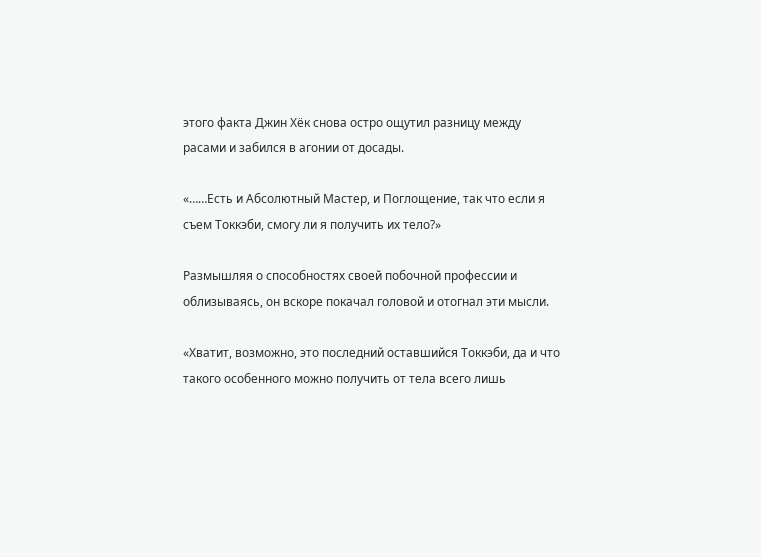этого факта Джин Хёк снова остро ощутил разницу между расами и забился в агонии от досады.

«……Есть и Абсолютный Мастер, и Поглощение, так что если я съем Токкэби, смогу ли я получить их тело?»

Размышляя о способностях своей побочной профессии и облизываясь, он вскоре покачал головой и отогнал эти мысли.

«Хватит, возможно, это последний оставшийся Токкэби, да и что такого особенного можно получить от тела всего лишь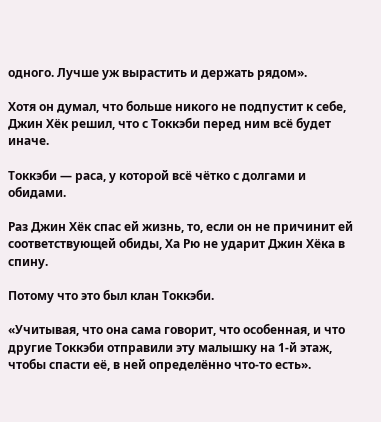одного. Лучше уж вырастить и держать рядом».

Хотя он думал, что больше никого не подпустит к себе, Джин Хёк решил, что с Токкэби перед ним всё будет иначе.

Токкэби — раса, у которой всё чётко с долгами и обидами.

Раз Джин Хёк спас ей жизнь, то, если он не причинит ей соответствующей обиды, Ха Рю не ударит Джин Хёка в спину.

Потому что это был клан Токкэби.

«Учитывая, что она сама говорит, что особенная, и что другие Токкэби отправили эту малышку на 1-й этаж, чтобы спасти её, в ней определённо что-то есть».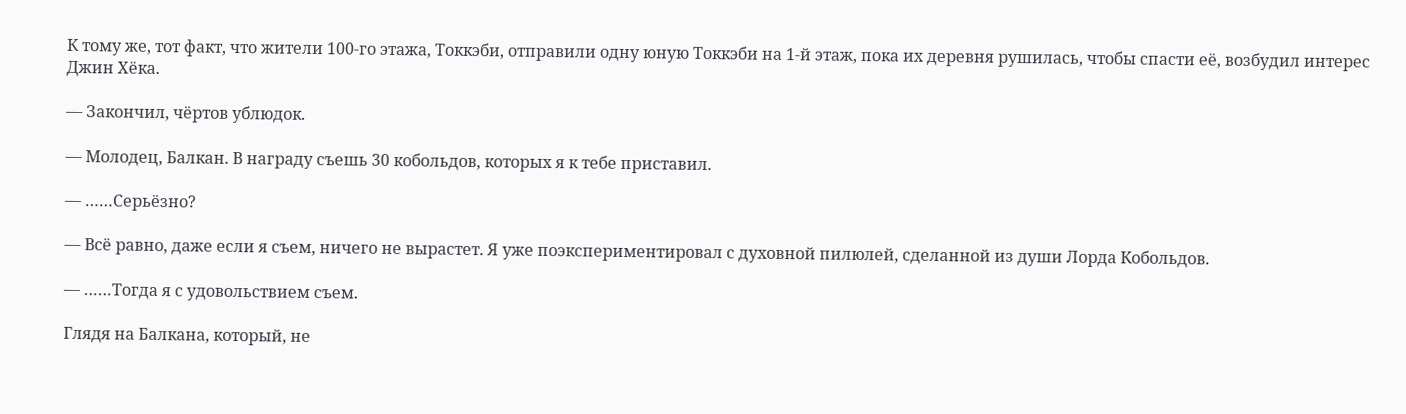К тому же, тот факт, что жители 100-го этажа, Токкэби, отправили одну юную Токкэби на 1-й этаж, пока их деревня рушилась, чтобы спасти её, возбудил интерес Джин Хёка.

— Закончил, чёртов ублюдок.

— Молодец, Балкан. В награду съешь 30 кобольдов, которых я к тебе приставил.

— ……Серьёзно?

— Всё равно, даже если я съем, ничего не вырастет. Я уже поэкспериментировал с духовной пилюлей, сделанной из души Лорда Кобольдов.

— ……Тогда я с удовольствием съем.

Глядя на Балкана, который, не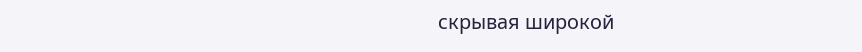скрывая широкой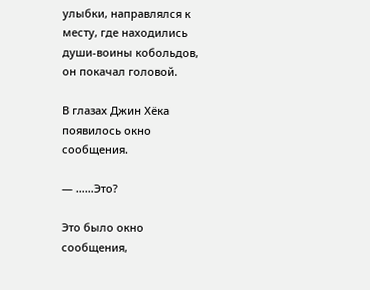улыбки, направлялся к месту, где находились души-воины кобольдов, он покачал головой.

В глазах Джин Хёка появилось окно сообщения.

— ……Это?

Это было окно сообщения,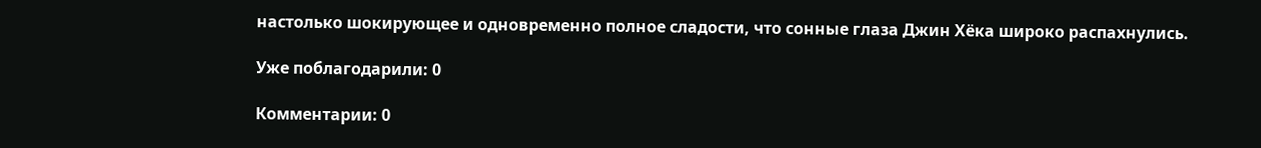настолько шокирующее и одновременно полное сладости, что сонные глаза Джин Хёка широко распахнулись.

Уже поблагодарили: 0

Комментарии: 0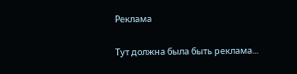Реклама

Тут должна была быть реклама...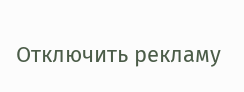Отключить рекламу